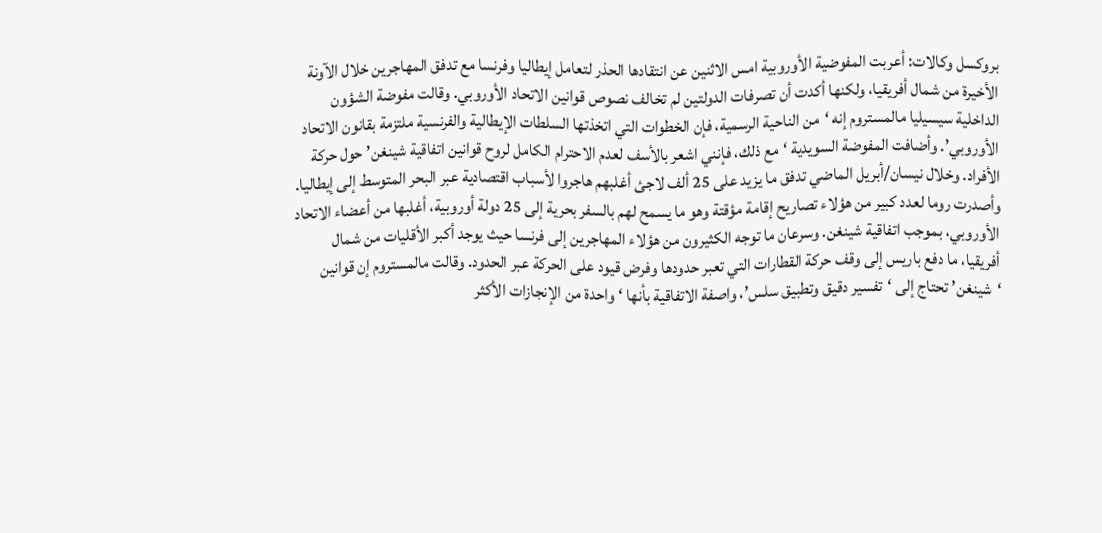بروكسل وكالات: أعربت المفوضية الأوروبية امس الاثنين عن انتقادها الحذر لتعامل إيطاليا وفرنسا مع تدفق المهاجرين خلال الآونة الأخيرة من شمال أفريقيا، ولكنها أكدت أن تصرفات الدولتين لم تخالف نصوص قوانين الاتحاد الأوروبي. وقالت مفوضة الشؤون الداخلية سيسيليا مالمستروم إنه ‘من الناحية الرسمية، فإن الخطوات التي اتخذتها السلطات الإيطالية والفرنسية ملتزمة بقانون الاتحاد الأوروبي’. وأضافت المفوضة السويدية ‘مع ذلك، فإنني اشعر بالأسف لعدم الاحترام الكامل لروح قوانين اتفاقية شينغن’ حول حركة الأفراد. وخلال نيسان/أبريل الماضي تدفق ما يزيد على 25 ألف لاجئ أغلبهم هاجروا لأسباب اقتصادية عبر البحر المتوسط إلى إيطاليا. وأصدرت روما لعدد كبير من هؤلاء تصاريح إقامة مؤقتة وهو ما يسمح لهم بالسفر بحرية إلى 25 دولة أوروبية، أغلبها من أعضاء الاتحاد الأوروبي، بموجب اتفاقية شينغن. وسرعان ما توجه الكثيرون من هؤلاء المهاجرين إلى فرنسا حيث يوجد أكبر الأقليات من شمال أفريقيا، ما دفع باريس إلى وقف حركة القطارات التي تعبر حدودها وفرض قيود على الحركة عبر الحدود. وقالت مالمستروم إن قوانين ‘شينغن’ تحتاج إلى ‘تفسير دقيق وتطبيق سلس’، واصفة الاتفاقية بأنها ‘واحدة من الإنجازات الأكثر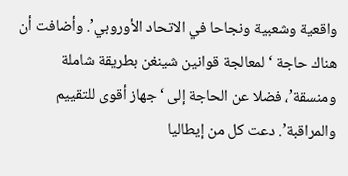واقعية وشعبية ونجاحا في الاتحاد الأوروبي’. وأضافت أن هناك حاجة ‘لمعالجة قوانين شينغن بطريقة شاملة ومنسقة’، فضلا عن الحاجة إلى ‘جهاز أقوى للتقييم والمراقبة’. دعت كل من إيطاليا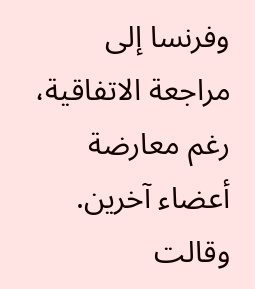وفرنسا إلى مراجعة الاتفاقية، رغم معارضة أعضاء آخرين. وقالت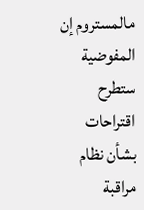مالمستروم إن المفوضية ستطرح اقتراحات بشأن نظام مراقبة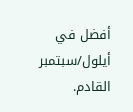أفضل في أيلول/سبتمبر القادم.